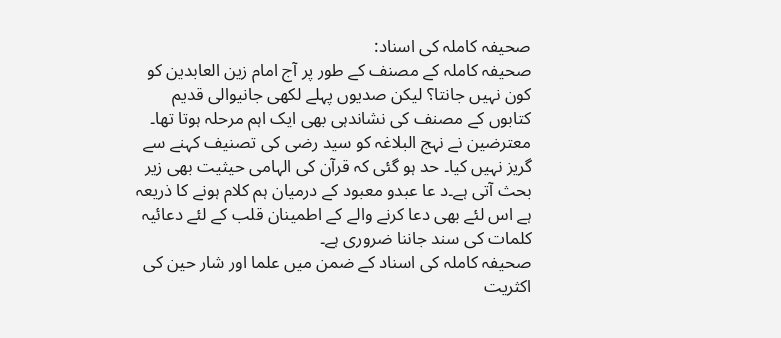صحیفہ کاملہ کی اسناد:
صحیفہ کاملہ کے مصنف کے طور پر آج امام زین العابدین کو کون نہیں جانتا؟ لیکن صدیوں پہلے لکھی جانیوالی قدیم کتابوں کے مصنف کی نشاندہی بھی ایک اہم مرحلہ ہوتا تھا۔ معترضین نے نہج البلاغہ کو سید رضی کی تصنیف کہنے سے گریز نہیں کیا۔ حد ہو گئی کہ قرآن کی الہامی حیثیت بھی زیر بحث آتی ہے۔د عا عبدو معبود کے درمیان ہم کلام ہونے کا ذریعہ ہے اس لئے بھی دعا کرنے والے کے اطمینان قلب کے لئے دعائیہ کلمات کی سند جاننا ضروری ہے۔
صحیفہ کاملہ کی اسناد کے ضمن میں علما اور شار حین کی اکثریت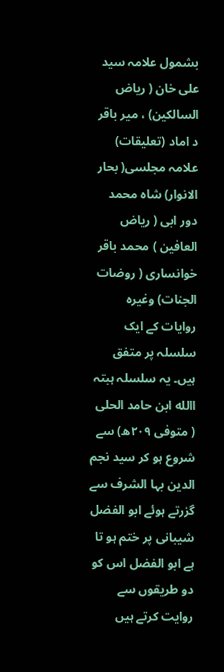بشمول علامہ سید علی خان ( ریاض السالکین) ، میر باقر د اماد (تعلیقات) علامہ مجلسی( بحار الانوار) شاہ محمد دور ابی ( ریاض العافین ) محمد باقر خوانساری ( روضات الجنات) وغیرہ روایات کے ایک سلسلہ پر متفق ہیں۔ یہ سلسلہ ہبتہ االله ابن حامد الحلی ( متوفی ٢٠٩ھ) سے شروع ہو کر سید نجم الدین بہا الشرف سے گزرتے ہوئے ابو الفضل شیبانی پر ختم ہو تا ہے ابو الفضل اس کو دو طریقوں سے روایت کرتے ہیں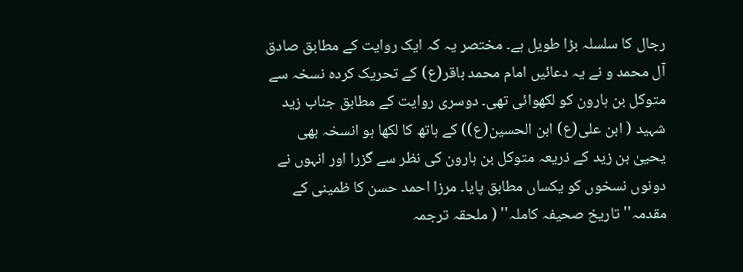رجال کا سلسلہ بڑا طویل ہے۔ مختصر یہ کہ ایک روایت کے مطابق صادق آل محمد و نے یہ دعائیں امام محمد باقر(ع) کے تحریک کردہ نسخہ سے متوکل بن ہارون کو لکھوائی تھی۔ دوسری روایت کے مطابق جناب زید شہید ( ابن علی(ع) ابن الحسین(ع)) کے ہاتھ کا لکھا ہو انسخہ بھی یحییٰ بن زید کے ذریعہ متوکل بن ہارون کی نظر سے گزرا اور انہوں نے دونوں نسخوں کو یکساں مطابق پایا۔ مرزا احمد حسن کا ظمینی کے مقدمہ'' تاریخ صحیفہ کاملہ'' ( ملحقہ ترجمہ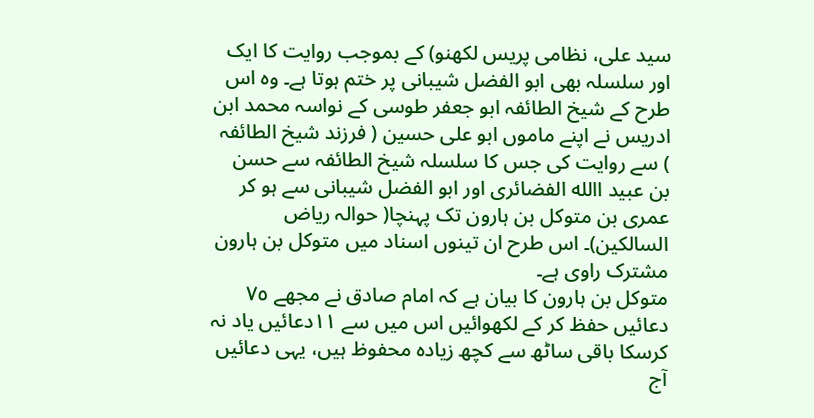سید علی، نظامی پریس لکھنو) کے بموجب روایت کا ایک اور سلسلہ بھی ابو الفضل شیبانی پر ختم ہوتا ہے۔ وہ اس طرح کے شیخ الطائفہ ابو جعفر طوسی کے نواسہ محمد ابن ادریس نے اپنے ماموں ابو علی حسین ( فرزند شیخ الطائفہ ) سے روایت کی جس کا سلسلہ شیخ الطائفہ سے حسن بن عبید االله الفضائری اور ابو الفضل شیبانی سے ہو کر عمری بن متوکل بن ہارون تک پہنچا( حوالہ ریاض السالکین)۔ اس طرح ان تینوں اسناد میں متوکل بن ہارون مشترک راوی ہے۔
متوکل بن ہارون کا بیان ہے کہ امام صادق نے مجھے ٧٥ دعائیں حفظ کر کے لکھوائیں اس میں سے ١١دعائیں یاد نہ کرسکا باقی ساٹھ سے کچھ زیادہ محفوظ ہیں، یہی دعائیں آج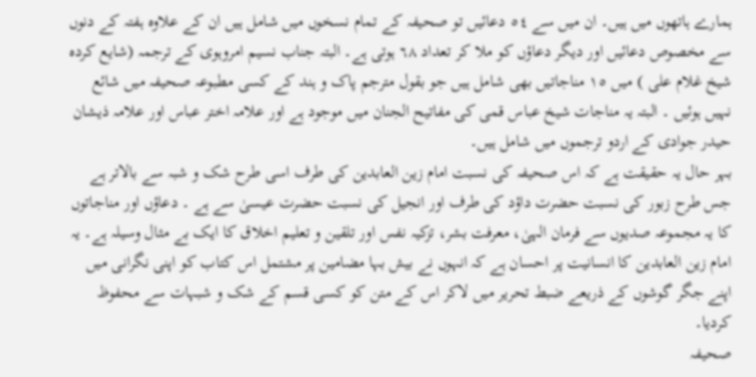ہمارے ہاتھوں میں ہیں۔ ان میں سے ٥٤ دعائیں تو صحیفہ کے تمام نسخوں میں شامل ہیں ان کے علاوہ ہفتہ کے دنوں سے مخصوص دعائیں اور دیگر دعاؤں کو ملا کر تعداد ٦٨ ہوتی ہے۔ البتہ جناب نسیم امروہوی کے ترجمہ (شایع کردہ شیخ غلام علی ) میں ١٥ مناجاتیں بھی شامل ہیں جو بقول مترجم پاک و ہند کے کسی مطبوعہ صحیفہ میں شائع نہیں ہوئیں ۔ البتہ یہ مناجات شیخ عباس قمی کی مفاتیح الجنان میں موجود ہے اور علامہ اختر عباس اور علامہ ذیشان حیدر جوادی کے اردو ترجموں میں شامل ہیں۔
بہر حال یہ حقیقت ہے کہ اس صحیفہ کی نسبت امام زین العابدین کی طرف اسی طرح شک و شبہ سے بالاتر ہے جس طرح زبور کی نسبت حضرت داؤد کی طرف اور انجیل کی نسبت حضرت عیسیٰ سے ہے ۔ دعاؤں اور مناجاتوں کا یہ مجموعہ صدیوں سے فرمان الہیٰ، معرفت بشر، تزکیہ نفس اور تلقین و تعلیم اخلاق کا ایک بے مثال وسیلہ ہے۔ یہ امام زین العابدین کا انسانیت پر احسان ہے کہ انہوں نے بیش بہا مضامین پر مشتمل اس کتاب کو اپنی نگرانی میں اپنے جگر گوشوں کے ذریعے ضبط تحریر میں لاکر اس کے متن کو کسی قسم کے شک و شبہات سے محفوظ کردیا۔
صحیفہ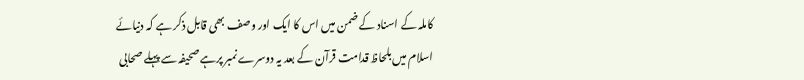کاملہ کے اسناد کے ضمن میں اس کا ایک اور وصف بھی قابل ذکر ہے کہ دنیائے اسلام میں بلحاظ قدامت قرآن کے بعد یہ دوسرے نمبر پرہے صحیفہ سے پہلے صحابی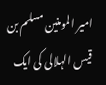امیر المومنین مسلم بن قیس الہلالی کی ایک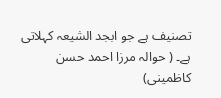تصنیف ہے جو ابجد الشیعہ کہلاتی ہے۔ ( حوالہ مرزا احمد حسن کاظمینی)